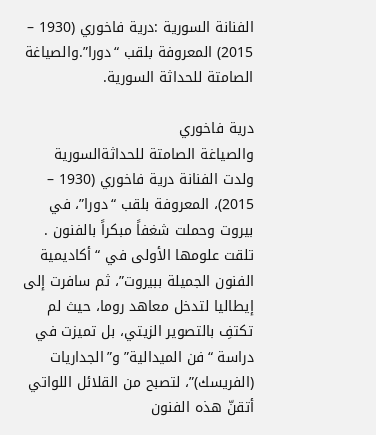الفنانة السورية :درية فاخوري (1930 – 2015) المعروفة بلقب “دورا”.والصياغة الصامتة للحداثة السورية.

درية فاخوري
والصياغة الصامتة للحداثةالسورية
ولدت الفنانة درية فاخوري (1930 – 2015)، المعروفة بلقب “دورا”، في بيروت وحملت شغفاً مبكراً بالفنون . تلقت علومها الأولى في “أكاديمية الفنون الجميلة ببيروت”، ثم سافرت إلى إيطاليا لتدخل معاهد روما، حيث لم تكتفِ بالتصوير الزيتي، بل تميزت في دراسة “فن الميدالية” و”الجداريات (الفريسك)”، لتصبح من القلائل اللواتي أتقنّ هذه الفنون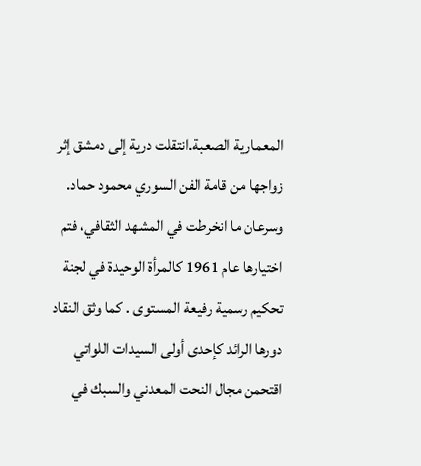المعمارية الصعبة.انتقلت درية إلى دمشق إثر زواجها من قامة الفن السوري محمود حماد. وسرعان ما انخرطت في المشهد الثقافي، فتم اختيارها عام 1961 كالمرأة الوحيدة في لجنة تحكيم رسمية رفيعة المستوى . كما وثق النقاد دورها الرائد كإحدى أولى السيدات اللواتي اقتحمن مجال النحت المعدني والسبك في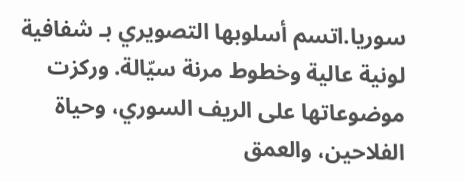سوريا.اتسم أسلوبها التصويري بـ شفافية لونية عالية وخطوط مرنة سيّالة. وركزت موضوعاتها على الريف السوري، وحياة الفلاحين، والعمق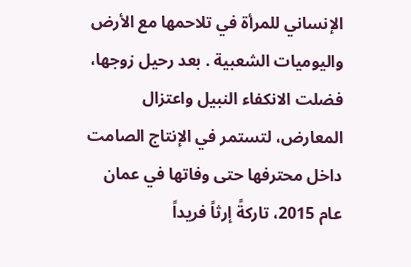الإنساني للمرأة في تلاحمها مع الأرض واليوميات الشعبية . بعد رحيل زوجها، فضلت الانكفاء النبيل واعتزال المعارض، لتستمر في الإنتاج الصامت داخل محترفها حتى وفاتها في عمان عام 2015، تاركةً إرثاً فريداً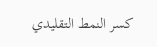كسر النمط التقليدي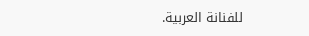للفنانة العربية.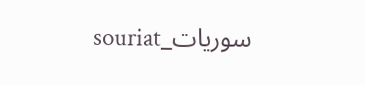سوريات_souriat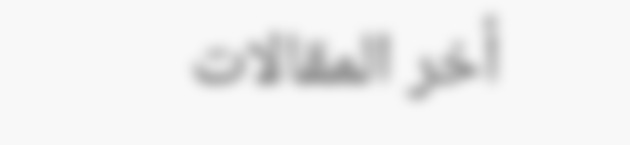أخر المقالات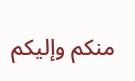منكم وإليكم